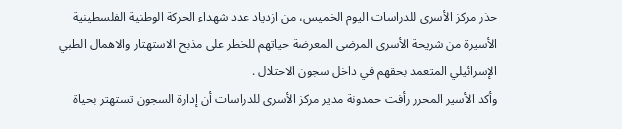حذر مركز الأسرى للدراسات اليوم الخميس، من ازدياد عدد شهداء الحركة الوطنية الفلسطينية الأسيرة من شريحة الأسرى المرضى المعرضة حياتهم للخطر على مذبح الاستهتار والاهمال الطبي الإسرائيلي المتعمد بحقهم في داخل سجون الاحتلال .
وأكد الأسير المحرر رأفت حمدونة مدير مركز الأسرى للدراسات أن إدارة السجون تستهتر بحياة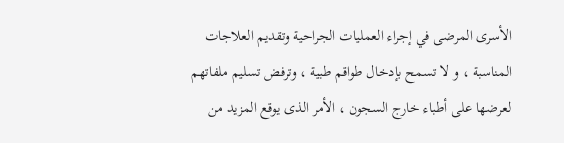الأسرى المرضى في إجراء العمليات الجراحية وتقديم العلاجات المناسبة ، و لا تسمح بإدخال طواقم طبية ، وترفض تسليم ملفاتهم لعرضها على أطباء خارج السجون ، الأمر الذى يوقع المزيد من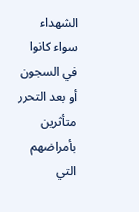الشهداء سواء كانوا في السجون أو بعد التحرر متأثرين بأمراضهم التي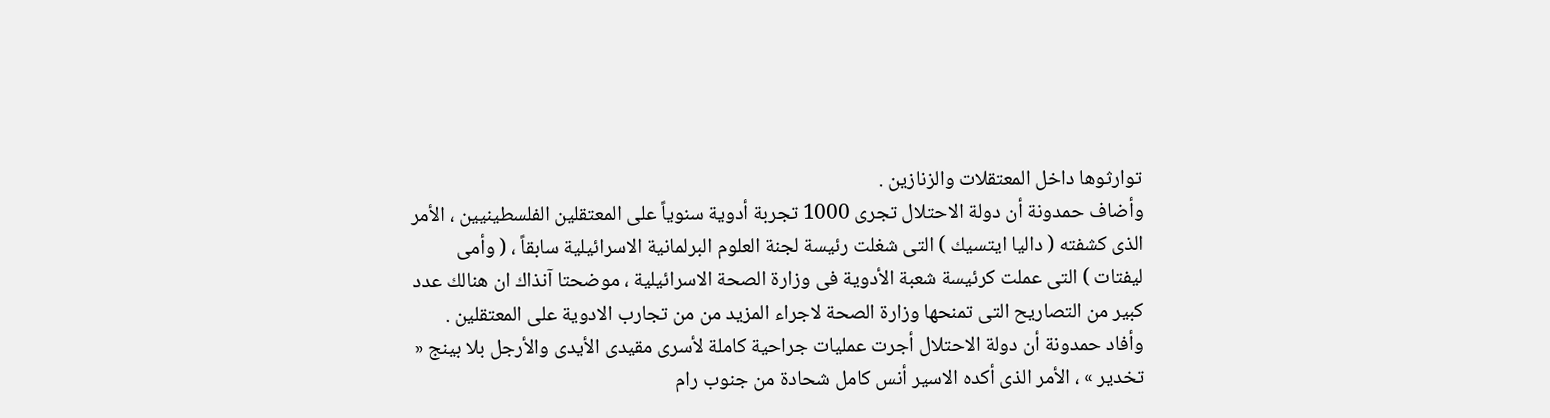توارثوها داخل المعتقلات والزنازين .
وأضاف حمدونة أن دولة الاحتلال تجرى 1000 تجربة أدوية سنوياً على المعتقلين الفلسطينيين ، الأمر الذى كشفته ( داليا ايتسيك ) التى شغلت رئيسة لجنة العلوم البرلمانية الاسرائيلية سابقاً ، ( وأمى ليفتات ) التى عملت كرئيسة شعبة الأدوية فى وزارة الصحة الاسرائيلية ، موضحتا آنذاك ان هنالك عدد كبير من التصاريح التى تمنحها وزارة الصحة لاجراء المزيد من من تجارب الادوية على المعتقلين .
وأفاد حمدونة أن دولة الاحتلال أجرت عمليات جراحية كاملة لأسرى مقيدى الأيدى والأرجل بلا بينج « تخدير » ، الأمر الذى أكده الاسير أنس كامل شحادة من جنوب رام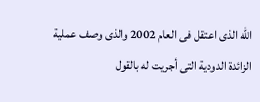الله الذى اعتقل فى العام 2002 والذى وصف عملية الزائدة الدودية التى أجريت له بالقول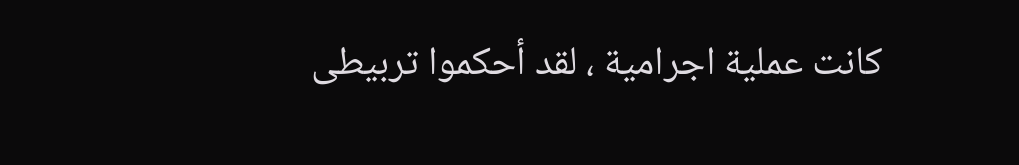كانت عملية اجرامية ، لقد أحكموا تربيطى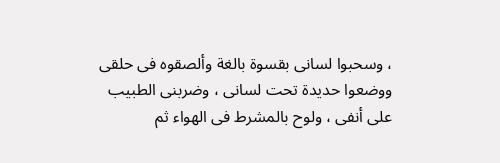، وسحبوا لسانى بقسوة بالغة وألصقوه فى حلقى ووضعوا حديدة تحت لسانى ، وضربنى الطبيب على أنفى ، ولوح بالمشرط فى الهواء ثم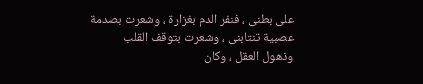على بطنى ، فنفر الدم بغزارة ، وشعرت بصدمة عصبية تنتابنى ، وشعرت بتوقف القلب وذهول العقل ، وكان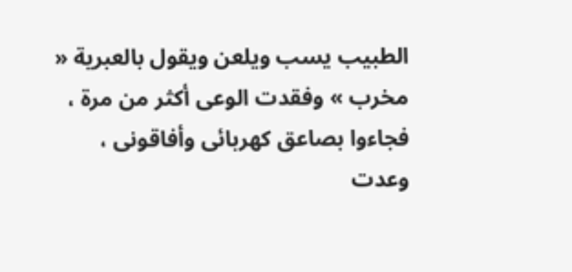الطبيب يسب ويلعن ويقول بالعبرية « مخرب » وفقدت الوعى أكثر من مرة ، فجاءوا بصاعق كهربائى وأفاقونى ، وعدت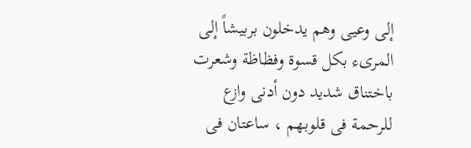إلى وعيى وهم يدخلون بربيشاً إلى المرىء بكل قسوة وفظاظة وشعرت باختناق شديد دون أدنى وازع للرحمة فى قلوبهم ، ساعتان فى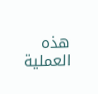هذه العملية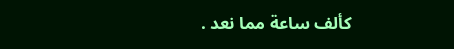كألف ساعة مما نعد .